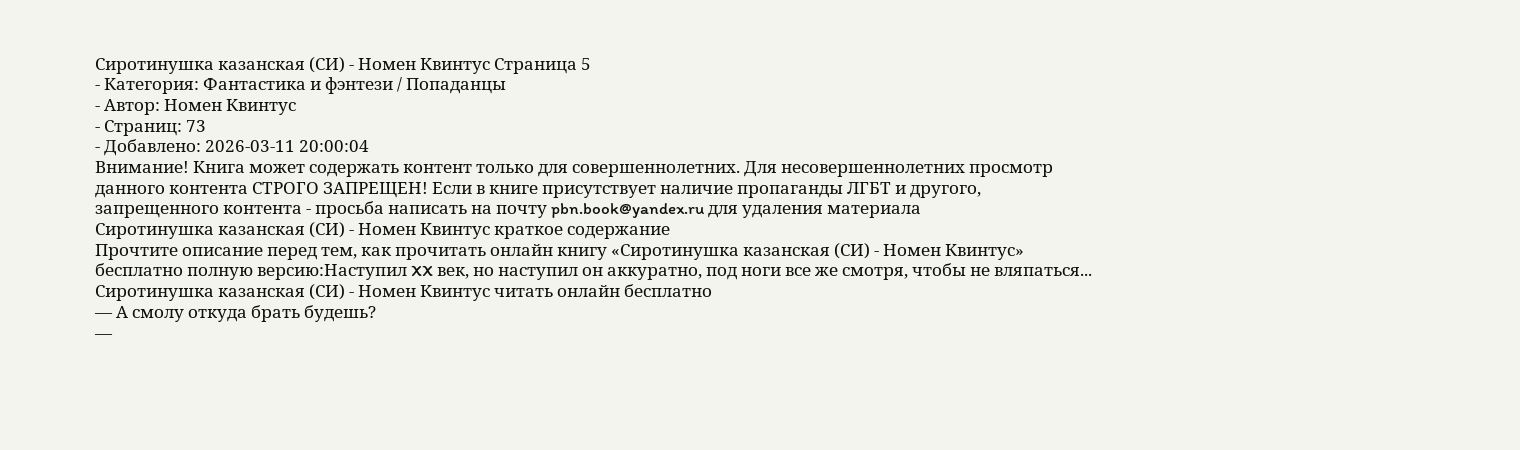Сиротинушка казанская (СИ) - Номен Квинтус Страница 5
- Категория: Фантастика и фэнтези / Попаданцы
- Автор: Номен Квинтус
- Страниц: 73
- Добавлено: 2026-03-11 20:00:04
Внимание! Книга может содержать контент только для совершеннолетних. Для несовершеннолетних просмотр данного контента СТРОГО ЗАПРЕЩЕН! Если в книге присутствует наличие пропаганды ЛГБТ и другого, запрещенного контента - просьба написать на почту pbn.book@yandex.ru для удаления материала
Сиротинушка казанская (СИ) - Номен Квинтус краткое содержание
Прочтите описание перед тем, как прочитать онлайн книгу «Сиротинушка казанская (СИ) - Номен Квинтус» бесплатно полную версию:Наступил XX век, но наступил он аккуратно, под ноги все же смотря, чтобы не вляпаться...
Сиротинушка казанская (СИ) - Номен Квинтус читать онлайн бесплатно
— А смолу откуда брать будешь?
—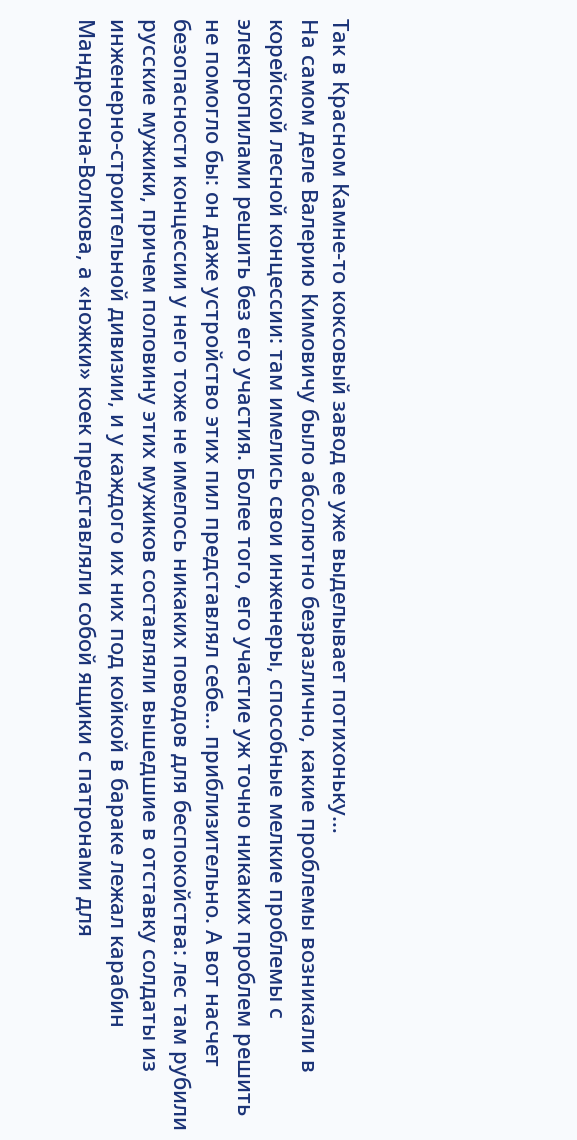Так в Красном Камне-то коксовый завод ее уже выделывает потихоньку…
На самом деле Валерию Кимовичу было абсолютно безразлично, какие проблемы возникали в корейской лесной концессии: там имелись свои инженеры, способные мелкие проблемы с электропилами решить без его участия. Более того, его участие уж точно никаких проблем решить не помогло бы: он даже устройство этих пил представлял себе… приблизительно. А вот насчет безопасности концессии у него тоже не имелось никаких поводов для беспокойства: лес там рубили русские мужики, причем половину этих мужиков составляли вышедшие в отставку солдаты из инженерно-строительной дивизии, и у каждого их них под койкой в бараке лежал карабин Мандрогона-Волкова, а «ножки» коек представляли собой ящики с патронами для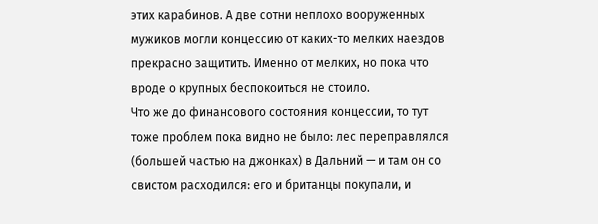этих карабинов. А две сотни неплохо вооруженных мужиков могли концессию от каких-то мелких наездов прекрасно защитить. Именно от мелких, но пока что вроде о крупных беспокоиться не стоило.
Что же до финансового состояния концессии, то тут тоже проблем пока видно не было: лес переправлялся (большей частью на джонках) в Дальний — и там он со свистом расходился: его и британцы покупали, и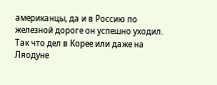американцы, да и в Россию по железной дороге он успешно уходил. Так что дел в Корее или даже на Ляодуне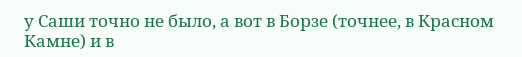у Саши точно не было, а вот в Борзе (точнее, в Красном Камне) и в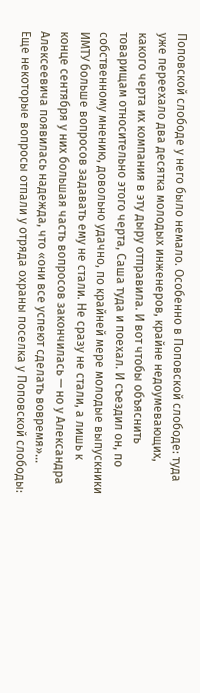Поповской слободе у него было немало. Особенно в Поповской слободе: туда уже переехало два десятка молодых инженеров, крайне недоумевающих, какого черта их компания в эту дыру отправила. И вот чтобы объяснить товарищам относительно этого черта, Саша туда и поехал. И съездил он, по собственному мнению, довольно удачно, по крайней мере молодые выпускники ИМТУ больше вопросов задавать ему не стали. Не сразу не стали, а лишь к конце сентября у них большая часть вопросов закончилась — но у Александра Алексеевича появилась надежда, что «они все успеют сделать вовремя»…
Еще некоторые вопросы отпали у отряда охраны поселка у Поповской слободы: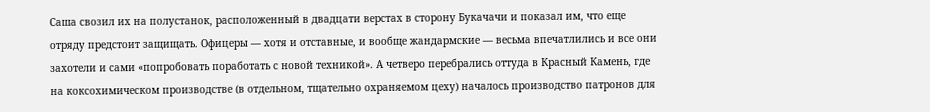Саша свозил их на полустанок, расположенный в двадцати верстах в сторону Букачачи и показал им, что еще отряду предстоит защищать. Офицеры — хотя и отставные, и вообще жандармские — весьма впечатлились и все они захотели и сами «попробовать поработать с новой техникой». А четверо перебрались оттуда в Красный Камень, где на коксохимическом производстве (в отдельном, тщательно охраняемом цеху) началось производство патронов для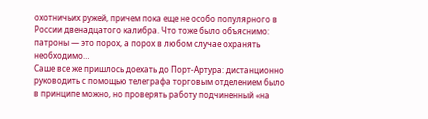охотничьих ружей, причем пока еще не особо популярного в России двенадцатого калибра. Что тоже было объяснимо: патроны — это порох, а порох в любом случае охранять необходимо…
Саше все же пришлось доехать до Порт-Артура: дистанционно руководить с помощью телеграфа торговым отделением было в принципе можно, но проверять работу подчиненный «на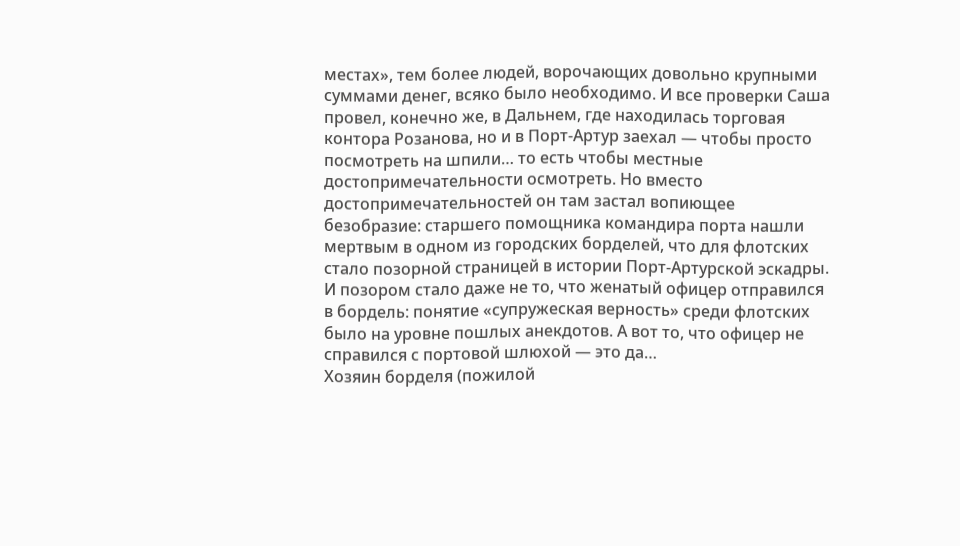местах», тем более людей, ворочающих довольно крупными суммами денег, всяко было необходимо. И все проверки Саша провел, конечно же, в Дальнем, где находилась торговая контора Розанова, но и в Порт-Артур заехал — чтобы просто посмотреть на шпили… то есть чтобы местные достопримечательности осмотреть. Но вместо достопримечательностей он там застал вопиющее безобразие: старшего помощника командира порта нашли мертвым в одном из городских борделей, что для флотских стало позорной страницей в истории Порт-Артурской эскадры. И позором стало даже не то, что женатый офицер отправился в бордель: понятие «супружеская верность» среди флотских было на уровне пошлых анекдотов. А вот то, что офицер не справился с портовой шлюхой — это да…
Хозяин борделя (пожилой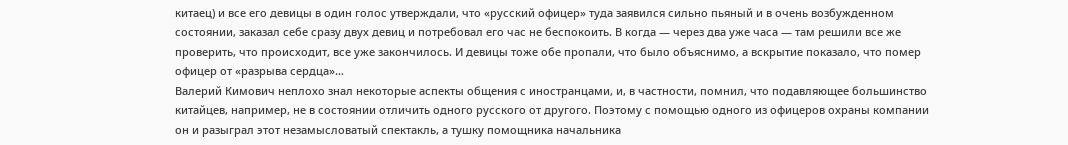китаец) и все его девицы в один голос утверждали, что «русский офицер» туда заявился сильно пьяный и в очень возбужденном состоянии, заказал себе сразу двух девиц и потребовал его час не беспокоить. В когда — через два уже часа — там решили все же проверить, что происходит, все уже закончилось. И девицы тоже обе пропали, что было объяснимо, а вскрытие показало, что помер офицер от «разрыва сердца»…
Валерий Кимович неплохо знал некоторые аспекты общения с иностранцами, и, в частности, помнил, что подавляющее большинство китайцев, например, не в состоянии отличить одного русского от другого. Поэтому с помощью одного из офицеров охраны компании он и разыграл этот незамысловатый спектакль, а тушку помощника начальника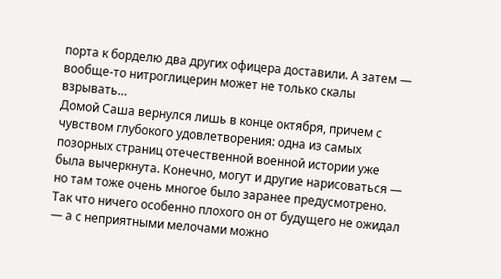порта к борделю два других офицера доставили. А затем — вообще-то нитроглицерин может не только скалы взрывать…
Домой Саша вернулся лишь в конце октября, причем с чувством глубокого удовлетворения: одна из самых позорных страниц отечественной военной истории уже была вычеркнута. Конечно, могут и другие нарисоваться — но там тоже очень многое было заранее предусмотрено. Так что ничего особенно плохого он от будущего не ожидал — а с неприятными мелочами можно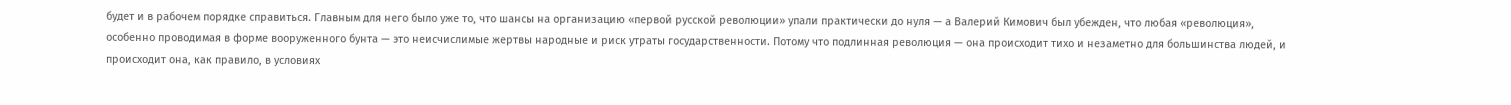будет и в рабочем порядке справиться. Главным для него было уже то, что шансы на организацию «первой русской революции» упали практически до нуля — а Валерий Кимович был убежден, что любая «революция», особенно проводимая в форме вооруженного бунта — это неисчислимые жертвы народные и риск утраты государственности. Потому что подлинная революция — она происходит тихо и незаметно для большинства людей, и происходит она, как правило, в условиях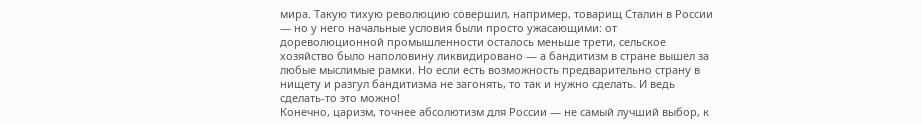мира. Такую тихую революцию совершил, например, товарищ Сталин в России — но у него начальные условия были просто ужасающими: от дореволюционной промышленности осталось меньше трети, сельское хозяйство было наполовину ликвидировано — а бандитизм в стране вышел за любые мыслимые рамки. Но если есть возможность предварительно страну в нищету и разгул бандитизма не загонять, то так и нужно сделать. И ведь сделать-то это можно!
Конечно, царизм, точнее абсолютизм для России — не самый лучший выбор, к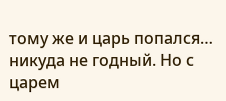тому же и царь попался… никуда не годный. Но с царем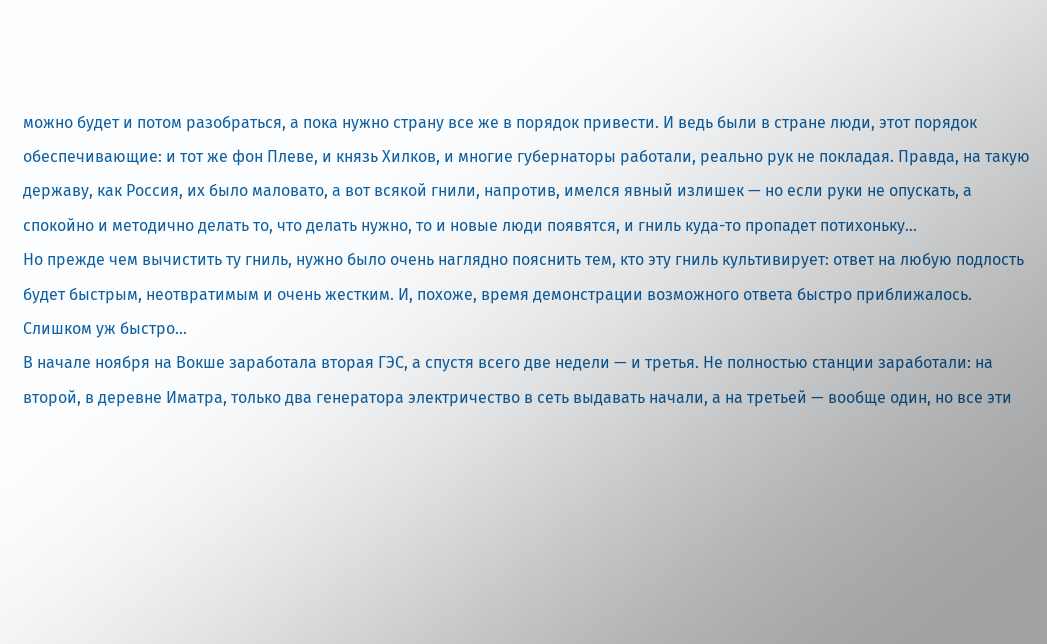можно будет и потом разобраться, а пока нужно страну все же в порядок привести. И ведь были в стране люди, этот порядок обеспечивающие: и тот же фон Плеве, и князь Хилков, и многие губернаторы работали, реально рук не покладая. Правда, на такую державу, как Россия, их было маловато, а вот всякой гнили, напротив, имелся явный излишек — но если руки не опускать, а спокойно и методично делать то, что делать нужно, то и новые люди появятся, и гниль куда-то пропадет потихоньку…
Но прежде чем вычистить ту гниль, нужно было очень наглядно пояснить тем, кто эту гниль культивирует: ответ на любую подлость будет быстрым, неотвратимым и очень жестким. И, похоже, время демонстрации возможного ответа быстро приближалось. Слишком уж быстро…
В начале ноября на Вокше заработала вторая ГЭС, а спустя всего две недели — и третья. Не полностью станции заработали: на второй, в деревне Иматра, только два генератора электричество в сеть выдавать начали, а на третьей — вообще один, но все эти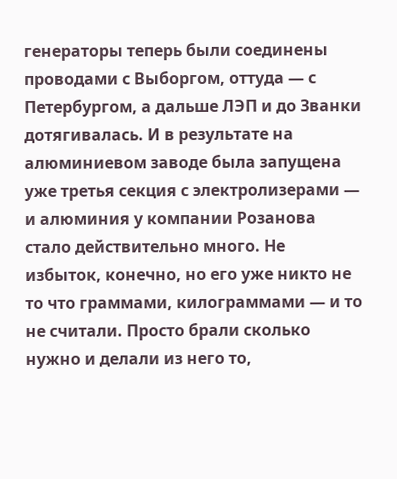генераторы теперь были соединены проводами с Выборгом, оттуда — с Петербургом, а дальше ЛЭП и до Званки дотягивалась. И в результате на алюминиевом заводе была запущена уже третья секция с электролизерами — и алюминия у компании Розанова стало действительно много. Не избыток, конечно, но его уже никто не то что граммами, килограммами — и то не считали. Просто брали сколько нужно и делали из него то,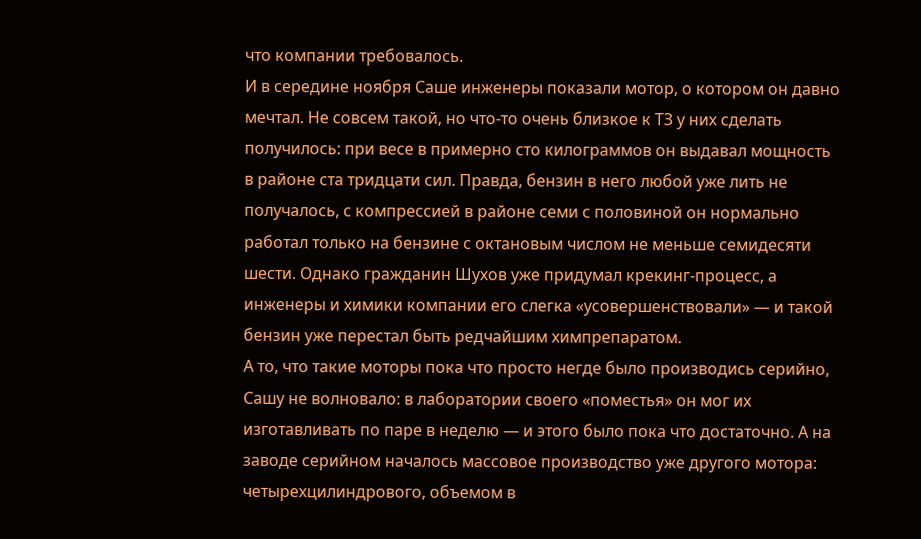что компании требовалось.
И в середине ноября Саше инженеры показали мотор, о котором он давно мечтал. Не совсем такой, но что-то очень близкое к ТЗ у них сделать получилось: при весе в примерно сто килограммов он выдавал мощность в районе ста тридцати сил. Правда, бензин в него любой уже лить не получалось, с компрессией в районе семи с половиной он нормально работал только на бензине с октановым числом не меньше семидесяти шести. Однако гражданин Шухов уже придумал крекинг-процесс, а инженеры и химики компании его слегка «усовершенствовали» — и такой бензин уже перестал быть редчайшим химпрепаратом.
А то, что такие моторы пока что просто негде было производись серийно, Сашу не волновало: в лаборатории своего «поместья» он мог их изготавливать по паре в неделю — и этого было пока что достаточно. А на заводе серийном началось массовое производство уже другого мотора: четырехцилиндрового, объемом в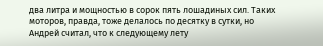два литра и мощностью в сорок пять лошадиных сил. Таких моторов, правда, тоже делалось по десятку в сутки, но Андрей считал, что к следующему лету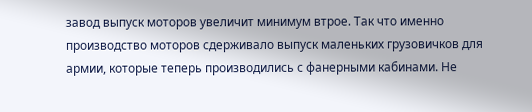завод выпуск моторов увеличит минимум втрое. Так что именно производство моторов сдерживало выпуск маленьких грузовичков для армии, которые теперь производились с фанерными кабинами. Не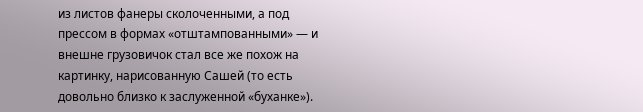из листов фанеры сколоченными, а под прессом в формах «отштампованными» — и внешне грузовичок стал все же похож на картинку, нарисованную Сашей (то есть довольно близко к заслуженной «буханке»).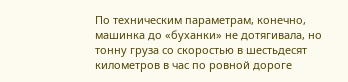По техническим параметрам, конечно, машинка до «буханки» не дотягивала, но тонну груза со скоростью в шестьдесят километров в час по ровной дороге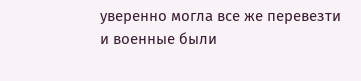уверенно могла все же перевезти и военные были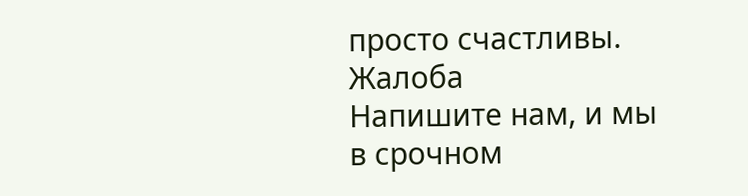просто счастливы.
Жалоба
Напишите нам, и мы в срочном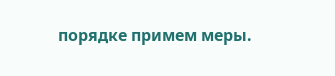порядке примем меры.